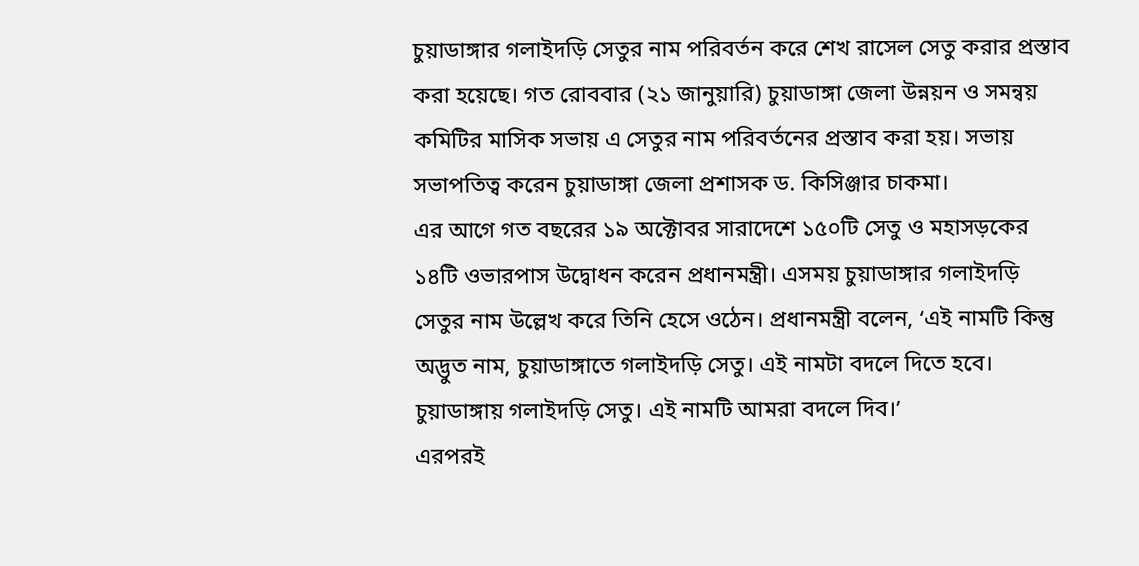চুয়াডাঙ্গার গলাইদড়ি সেতুর নাম পরিবর্তন করে শেখ রাসেল সেতু করার প্রস্তাব করা হয়েছে। গত রোববার (২১ জানুয়ারি) চুয়াডাঙ্গা জেলা উন্নয়ন ও সমন্বয় কমিটির মাসিক সভায় এ সেতুর নাম পরিবর্তনের প্রস্তাব করা হয়। সভায় সভাপতিত্ব করেন চুয়াডাঙ্গা জেলা প্রশাসক ড. কিসিঞ্জার চাকমা।
এর আগে গত বছরের ১৯ অক্টোবর সারাদেশে ১৫০টি সেতু ও মহাসড়কের ১৪টি ওভারপাস উদ্বোধন করেন প্রধানমন্ত্রী। এসময় চুয়াডাঙ্গার গলাইদড়ি সেতুর নাম উল্লেখ করে তিনি হেসে ওঠেন। প্রধানমন্ত্রী বলেন, ‘এই নামটি কিন্তু অদ্ভুত নাম, চুয়াডাঙ্গাতে গলাইদড়ি সেতু। এই নামটা বদলে দিতে হবে। চুয়াডাঙ্গায় গলাইদড়ি সেতু। এই নামটি আমরা বদলে দিব।’
এরপরই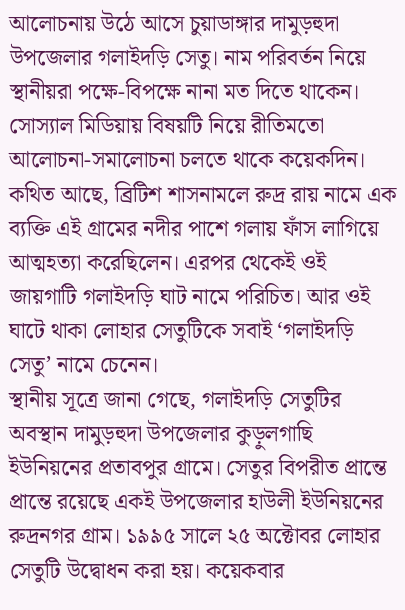আলোচনায় উঠে আসে চুয়াডাঙ্গার দামুড়হুদা উপজেলার গলাইদড়ি সেতু। নাম পরিবর্তন নিয়ে স্থানীয়রা পক্ষে-বিপক্ষে নানা মত দিতে থাকেন। সোস্যাল মিডিয়ায় বিষয়টি নিয়ে রীতিমতো আলোচনা-সমালোচনা চলতে থাকে কয়েকদিন।
কথিত আছে, ব্রিটিশ শাসনামলে রুদ্র রায় নামে এক ব্যক্তি এই গ্রামের নদীর পাশে গলায় ফাঁস লাগিয়ে আত্মহত্যা করেছিলেন। এরপর থেকেই ওই জায়গাটি গলাইদড়ি ঘাট নামে পরিচিত। আর ওই ঘাটে থাকা লোহার সেতুটিকে সবাই ‘গলাইদড়ি সেতু’ নামে চেনেন।
স্থানীয় সূত্রে জানা গেছে, গলাইদড়ি সেতুটির অবস্থান দামুড়হুদা উপজেলার কুড়ুলগাছি ইউনিয়নের প্রতাবপুর গ্রামে। সেতুর বিপরীত প্রান্তে প্রান্তে রয়েছে একই উপজেলার হাউলী ইউনিয়নের রুদ্রনগর গ্রাম। ১৯৯৫ সালে ২৫ অক্টোবর লোহার সেতুটি উদ্বোধন করা হয়। কয়েকবার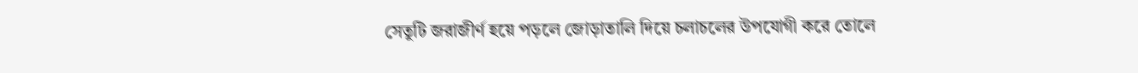সেতুটি জরাজীর্ণ হয়ে পড়লে জোড়াতালি দিয়ে চলাচলের উপযোগী করে তোলে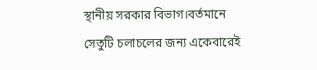স্থানীয় সরকার বিভাগ।বর্তমানে সেতুটি চলাচলের জন্য একেবারেই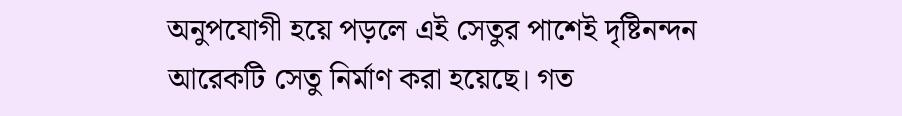অনুপযোগী হয়ে পড়লে এই সেতুর পাশেই দৃষ্টিনন্দন আরেকটি সেতু নির্মাণ করা হয়েছে। গত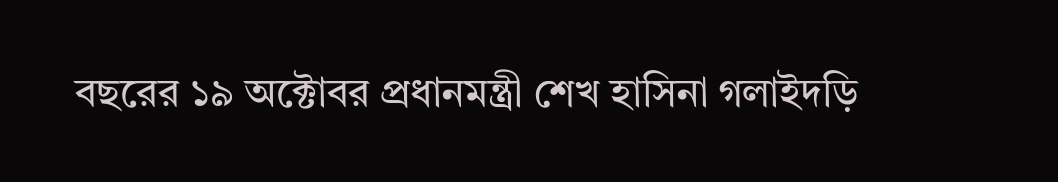বছরের ১৯ অক্টোবর প্রধানমন্ত্রী শেখ হাসিনা গলাইদড়ি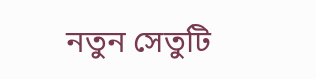নতুন সেতুটি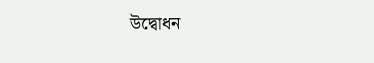উদ্বোধন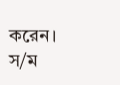করেন।
স/ম